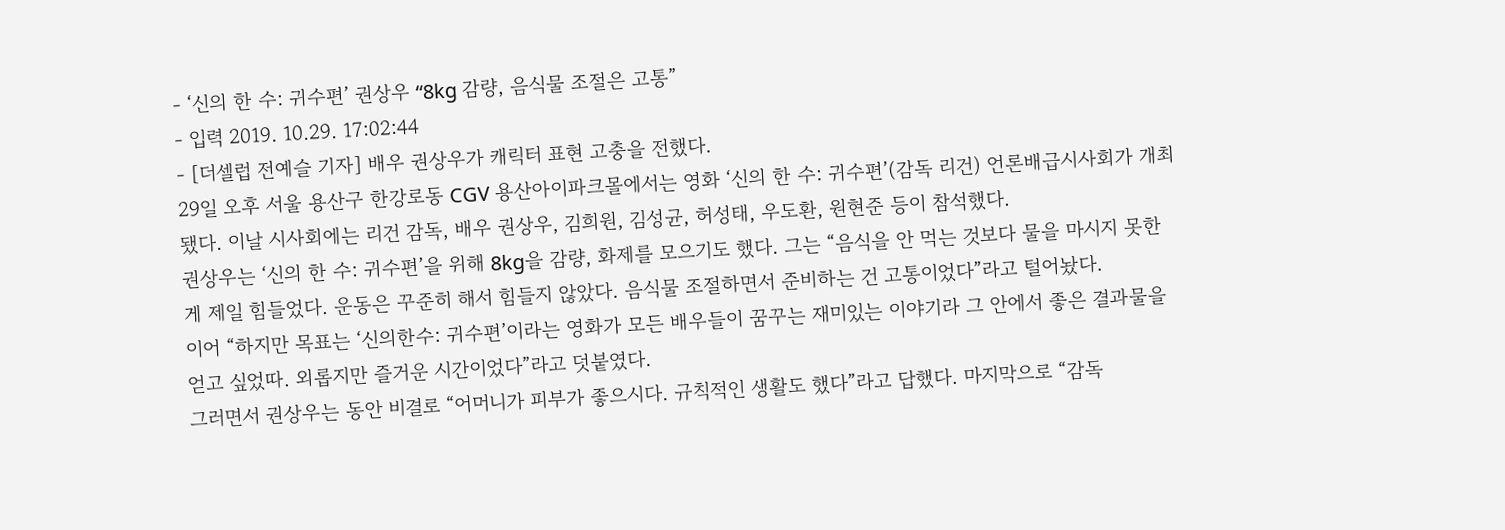- ‘신의 한 수: 귀수편’ 권상우 “8kg 감량, 음식물 조절은 고통”
- 입력 2019. 10.29. 17:02:44
- [더셀럽 전예슬 기자] 배우 권상우가 캐릭터 표현 고충을 전했다.
29일 오후 서울 용산구 한강로동 CGV 용산아이파크몰에서는 영화 ‘신의 한 수: 귀수편’(감독 리건) 언론배급시사회가 개최됐다. 이날 시사회에는 리건 감독, 배우 권상우, 김희원, 김성균, 허성태, 우도환, 원현준 등이 참석했다.
권상우는 ‘신의 한 수: 귀수편’을 위해 8kg을 감량, 화제를 모으기도 했다. 그는 “음식을 안 먹는 것보다 물을 마시지 못한 게 제일 힘들었다. 운동은 꾸준히 해서 힘들지 않았다. 음식물 조절하면서 준비하는 건 고통이었다”라고 털어놨다.
이어 “하지만 목표는 ‘신의한수: 귀수편’이라는 영화가 모든 배우들이 꿈꾸는 재미있는 이야기라 그 안에서 좋은 결과물을 얻고 싶었따. 외롭지만 즐거운 시간이었다”라고 덧붙였다.
그러면서 권상우는 동안 비결로 “어머니가 피부가 좋으시다. 규칙적인 생활도 했다”라고 답했다. 마지막으로 “감독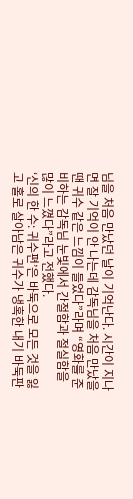님을 처음 만났던 날이 기억난다. 시간이 지나면 잘 기억이 안 나는데 감독님을 처음 만났을 땐 귀수 같은 느낌이 들었다”라며 “영화를 준비하는 감독님 눈빛에서 간절함과 절실함을 많이 느꼈다”라고 전했다.
‘신의 한 수: 귀수편’은 바둑으로 모든 것을 잃고 홀로 살아남은 귀수가 냉혹한 내기 바둑판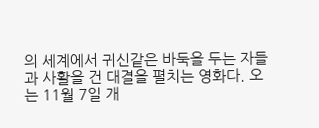의 세계에서 귀신같은 바둑을 두는 자들과 사활을 건 대결을 펼치는 영화다. 오는 11월 7일 개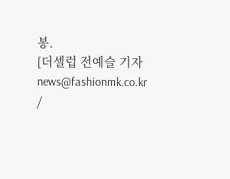봉.
[더셀럽 전예슬 기자 news@fashionmk.co.kr /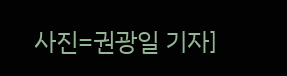사진=권광일 기자]